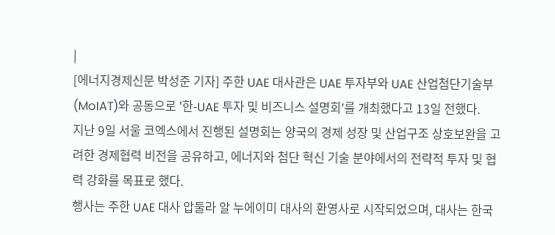|
[에너지경제신문 박성준 기자] 주한 UAE 대사관은 UAE 투자부와 UAE 산업첨단기술부(MoIAT)와 공동으로 '한-UAE 투자 및 비즈니스 설명회'를 개최했다고 13일 전했다.
지난 9일 서울 코엑스에서 진행된 설명회는 양국의 경제 성장 및 산업구조 상호보완을 고려한 경제협력 비전을 공유하고, 에너지와 첨단 혁신 기술 분야에서의 전략적 투자 및 협력 강화를 목표로 했다.
행사는 주한 UAE 대사 압둘라 알 누에이미 대사의 환영사로 시작되었으며, 대사는 한국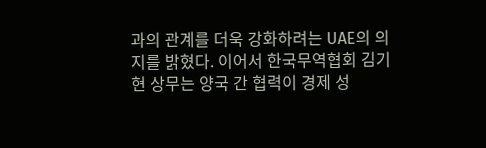과의 관계를 더욱 강화하려는 UAE의 의지를 밝혔다. 이어서 한국무역협회 김기현 상무는 양국 간 협력이 경제 성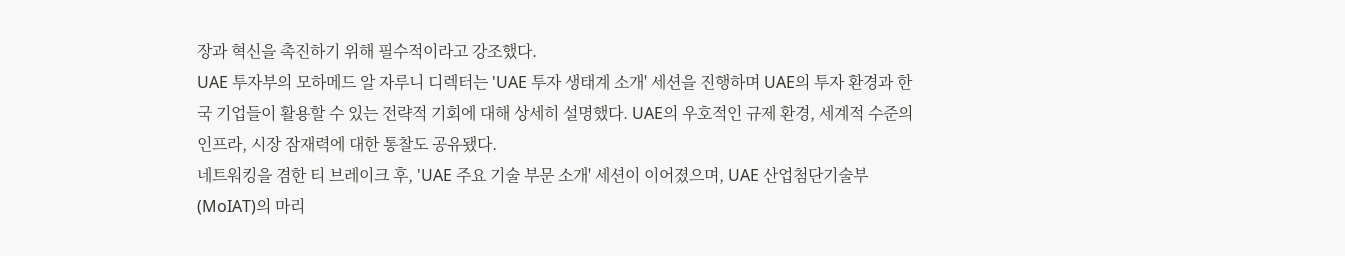장과 혁신을 촉진하기 위해 필수적이라고 강조했다.
UAE 투자부의 모하메드 알 자루니 디렉터는 'UAE 투자 생태계 소개' 세션을 진행하며 UAE의 투자 환경과 한국 기업들이 활용할 수 있는 전략적 기회에 대해 상세히 설명했다. UAE의 우호적인 규제 환경, 세계적 수준의 인프라, 시장 잠재력에 대한 통찰도 공유됐다.
네트워킹을 겸한 티 브레이크 후, 'UAE 주요 기술 부문 소개' 세션이 이어졌으며, UAE 산업첨단기술부(MoIAT)의 마리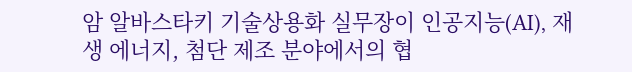암 알바스타키 기술상용화 실무장이 인공지능(AI), 재생 에너지, 첨단 제조 분야에서의 협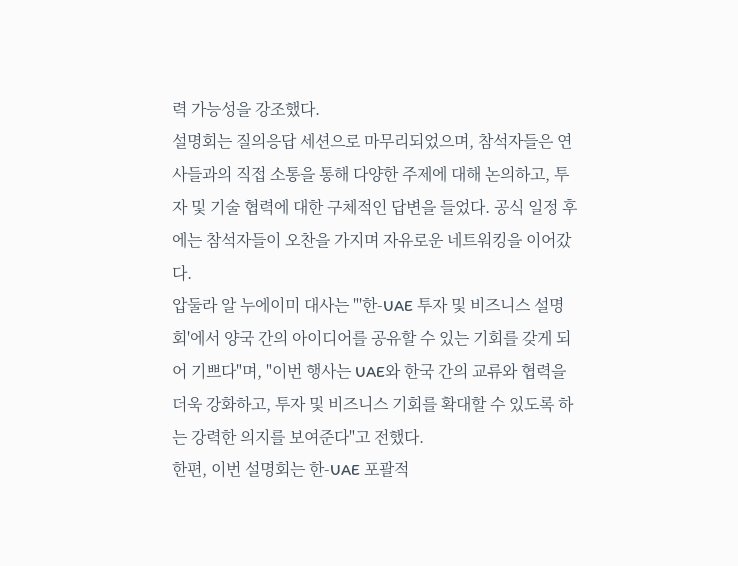력 가능성을 강조했다.
설명회는 질의응답 세션으로 마무리되었으며, 참석자들은 연사들과의 직접 소통을 통해 다양한 주제에 대해 논의하고, 투자 및 기술 협력에 대한 구체적인 답변을 들었다. 공식 일정 후에는 참석자들이 오찬을 가지며 자유로운 네트워킹을 이어갔다.
압둘라 알 누에이미 대사는 "'한-UAE 투자 및 비즈니스 설명회'에서 양국 간의 아이디어를 공유할 수 있는 기회를 갖게 되어 기쁘다"며, "이번 행사는 UAE와 한국 간의 교류와 협력을 더욱 강화하고, 투자 및 비즈니스 기회를 확대할 수 있도록 하는 강력한 의지를 보여준다"고 전했다.
한편, 이번 설명회는 한-UAE 포괄적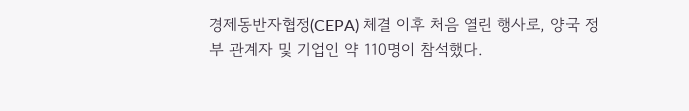경제동반자협정(CEPA) 체결 이후 처음 열린 행사로, 양국 정부 관계자 및 기업인 약 110명이 참석했다.